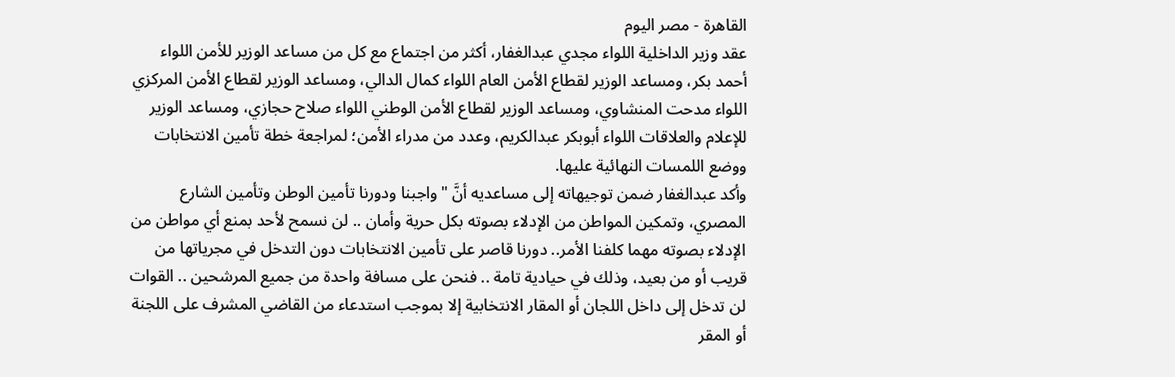القاهرة - مصر اليوم
عقد وزير الداخلية اللواء مجدي عبدالغفار، أكثر من اجتماع مع كل من مساعد الوزير للأمن اللواء أحمد بكر، ومساعد الوزير لقطاع الأمن العام اللواء كمال الدالي، ومساعد الوزير لقطاع الأمن المركزي اللواء مدحت المنشاوي، ومساعد الوزير لقطاع الأمن الوطني اللواء صلاح حجازي، ومساعد الوزير للإعلام والعلاقات اللواء أبوبكر عبدالكريم، وعدد من مدراء الأمن؛ لمراجعة خطة تأمين الانتخابات ووضع اللمسات النهائية عليها.
وأكد عبدالغفار ضمن توجيهاته إلى مساعديه أنَّ "واجبنا ودورنا تأمين الوطن وتأمين الشارع المصري، وتمكين المواطن من الإدلاء بصوته بكل حرية وأمان .. لن نسمح لأحد بمنع أي مواطن من الإدلاء بصوته مهما كلفنا الأمر.. دورنا قاصر على تأمين الانتخابات دون التدخل في مجرياتها من قريب أو من بعيد، وذلك في حيادية تامة .. فنحن على مسافة واحدة من جميع المرشحين .. القوات لن تدخل إلى داخل اللجان أو المقار الانتخابية إلا بموجب استدعاء من القاضي المشرف على اللجنة أو المقر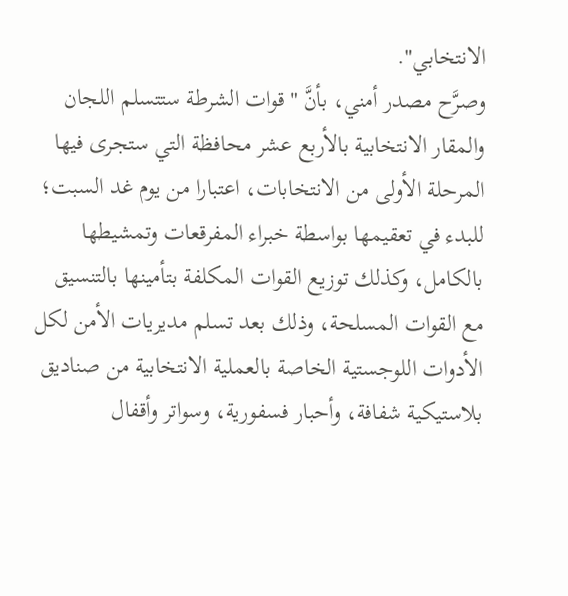الانتخابي".
وصرَّح مصدر أمني، بأنَّ "قوات الشرطة ستتسلم اللجان والمقار الانتخابية بالأربع عشر محافظة التي ستجرى فيها المرحلة الأولى من الانتخابات، اعتبارا من يوم غد السبت؛ للبدء في تعقيمها بواسطة خبراء المفرقعات وتمشيطها بالكامل، وكذلك توزيع القوات المكلفة بتأمينها بالتنسيق مع القوات المسلحة، وذلك بعد تسلم مديريات الأمن لكل الأدوات اللوجستية الخاصة بالعملية الانتخابية من صناديق بلاستيكية شفافة، وأحبار فسفورية، وسواتر وأقفال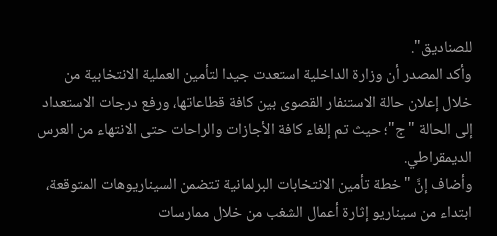للصناديق".
وأكد المصدر أن وزارة الداخلية استعدت جيدا لتأمين العملية الانتخابية من خلال إعلان حالة الاستنفار القصوى بين كافة قطاعاتها، ورفع درجات الاستعداد إلى الحالة "ج"؛ حيث تم إلغاء كافة الأجازات والراحات حتى الانتهاء من العرس الديمقراطي.
وأضاف إنَّ "خطة تأمين الانتخابات البرلمانية تتضمن السيناريوهات المتوقعة، ابتداء من سيناريو إثارة أعمال الشغب من خلال ممارسات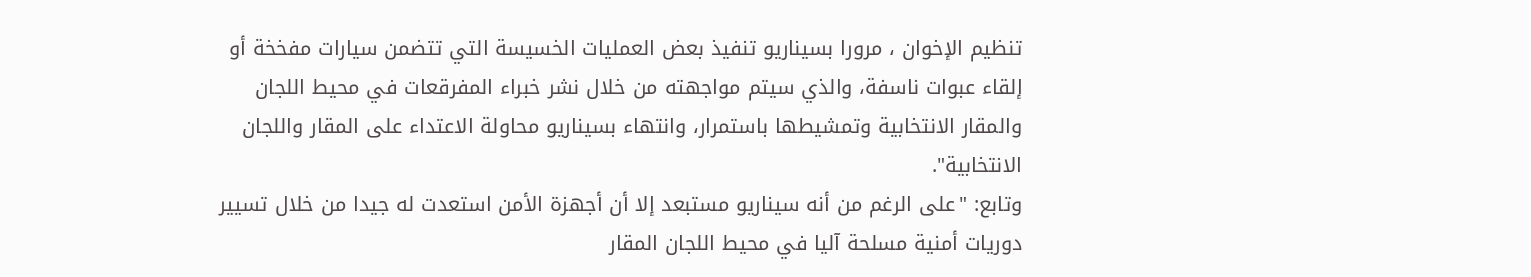تنظيم الإخوان ، مرورا بسيناريو تنفيذ بعض العمليات الخسيسة التي تتضمن سيارات مفخخة أو إلقاء عبوات ناسفة، والذي سيتم مواجهته من خلال نشر خبراء المفرقعات في محيط اللجان والمقار الانتخابية وتمشيطها باستمرار، وانتهاء بسيناريو محاولة الاعتداء على المقار واللجان الانتخابية".
وتابع: "على الرغم من أنه سيناريو مستبعد إلا أن أجهزة الأمن استعدت له جيدا من خلال تسيير دوريات أمنية مسلحة آليا في محيط اللجان المقار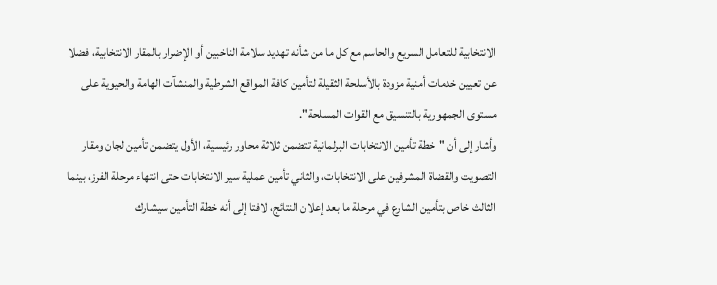الانتخابية للتعامل السريع والحاسم مع كل ما من شأنه تهديد سلامة الناخبين أو الإضرار بالمقار الانتخابية، فضلا عن تعيين خدمات أمنية مزودة بالأسلحة الثقيلة لتأمين كافة المواقع الشرطية والمنشآت الهامة والحيوية على مستوى الجمهورية بالتنسيق مع القوات المسلحة".
وأشار إلى أن "خطة تأمين الانتخابات البرلمانية تتضمن ثلاثة محاور رئيسية، الأول يتضمن تأمين لجان ومقار التصويت والقضاة المشرفين على الانتخابات، والثاني تأمين عملية سير الانتخابات حتى انتهاء مرحلة الفرز، بينما الثالث خاص بتأمين الشارع في مرحلة ما بعد إعلان النتائج، لافتا إلى أنه خطة التأمين سيشارك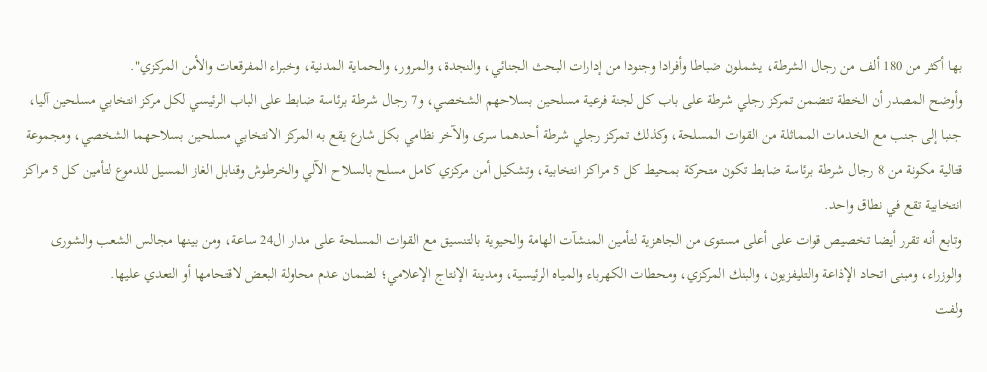بها أكثر من 180 ألف من رجال الشرطة، يشملون ضباطا وأفرادا وجنودا من إدارات البحث الجنائي، والنجدة، والمرور، والحماية المدنية، وخبراء المفرقعات والأمن المركزي".
وأوضح المصدر أن الخطة تتضمن تمركز رجلي شرطة على باب كل لجنة فرعية مسلحين بسلاحهم الشخصي، و7 رجال شرطة برئاسة ضابط على الباب الرئيسي لكل مركز انتخابي مسلحين آليا، جنبا إلى جنب مع الخدمات المماثلة من القوات المسلحة، وكذلك تمركز رجلي شرطة أحدهما سرى والآخر نظامي بكل شارع يقع به المركز الانتخابي مسلحين بسلاحهما الشخصي، ومجموعة قتالية مكونة من 8 رجال شرطة برئاسة ضابط تكون متحركة بمحيط كل 5 مراكز انتخابية، وتشكيل أمن مركزي كامل مسلح بالسلاح الآلي والخرطوش وقنابل الغاز المسيل للدموع لتأمين كل 5 مراكز انتخابية تقع في نطاق واحد.
وتابع أنه تقرر أيضا تخصيص قوات على أعلى مستوى من الجاهزية لتأمين المنشآت الهامة والحيوية بالتنسيق مع القوات المسلحة على مدار ال24 ساعة، ومن بينها مجالس الشعب والشورى والوزراء، ومبنى اتحاد الإذاعة والتليفزيون، والبنك المركزي، ومحطات الكهرباء والمياه الرئيسية، ومدينة الإنتاج الإعلامي؛ لضمان عدم محاولة البعض لاقتحامها أو التعدي عليها.
ولفت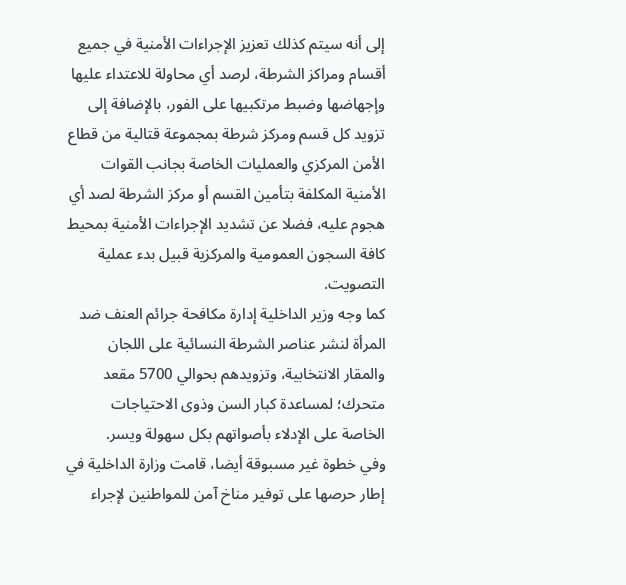إلى أنه سيتم كذلك تعزيز الإجراءات الأمنية في جميع أقسام ومراكز الشرطة، لرصد أي محاولة للاعتداء عليها وإجهاضها وضبط مرتكبيها على الفور، بالإضافة إلى تزويد كل قسم ومركز شرطة بمجموعة قتالية من قطاع الأمن المركزي والعمليات الخاصة بجانب القوات الأمنية المكلفة بتأمين القسم أو مركز الشرطة لصد أي هجوم عليه، فضلا عن تشديد الإجراءات الأمنية بمحيط كافة السجون العمومية والمركزية قبيل بدء عملية التصويت.
كما وجه وزير الداخلية إدارة مكافحة جرائم العنف ضد المرأة لنشر عناصر الشرطة النسائية على اللجان والمقار الانتخابية، وتزويدهم بحوالي 5700 مقعد متحرك؛ لمساعدة كبار السن وذوى الاحتياجات الخاصة على الإدلاء بأصواتهم بكل سهولة ويسر.
وفي خطوة غير مسبوقة أيضا، قامت وزارة الداخلية في إطار حرصها على توفير مناخ آمن للمواطنين لإجراء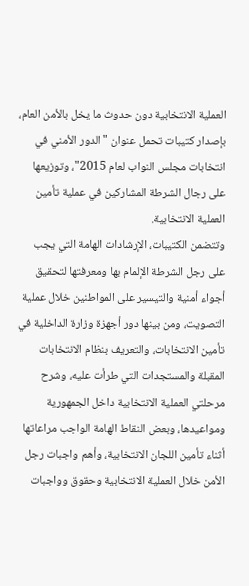العملية الانتخابية دون حدوث ما يخل بالأمن العام، بإصدار كتيبات تحمل عنوان "الدور الأمني في انتخابات مجلس النواب لعام 2015"، وتوزيعها على رجال الشرطة المشاركين في عملية تأمين العملية الانتخابية.
وتتضمن الكتيبات، الإرشادات الهامة التي يجب على رجل الشرطة الإلمام بها ومعرفتها لتحقيق أجواء أمنية والتيسير على المواطنين خلال عملية التصويت، ومن بينها دور أجهزة وزارة الداخلية في تأمين الانتخابات، والتعريف بنظام الانتخابات المقبلة والمستجدات التي طرأت عليه، وشرح مرحلتي العملية الانتخابية داخل الجمهورية ومواعيدها، وبعض النقاط الهامة الواجب مراعاتها أثناء تأمين اللجان الانتخابية، وأهم واجبات رجل الأمن خلال العملية الانتخابية وحقوق وواجبات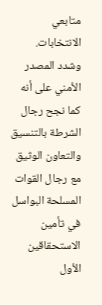متابعي الانتخابات.
وشدد المصدر الأمني على أنه كما نجح رجال الشرطة بالتنسيق والتعاون الوثيق مع رجال القوات المسلحة البواسل في تأمين الاستحقاقين الأول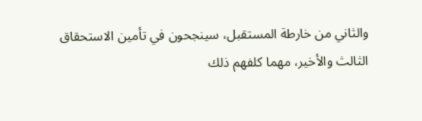والثاني من خارطة المستقبل، سينجحون في تأمين الاستحقاق الثالث والأخير، مهما كلفهم ذلك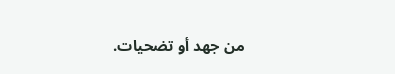من جهد أو تضحيات.